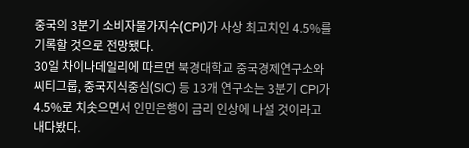중국의 3분기 소비자물가지수(CPI)가 사상 최고치인 4.5%를 기록할 것으로 전망됐다.
30일 차이나데일리에 따르면 북경대학교 중국경제연구소와 씨티그룹, 중국지식중심(SIC) 등 13개 연구소는 3분기 CPI가 4.5%로 치솟으면서 인민은행이 금리 인상에 나설 것이라고 내다봤다.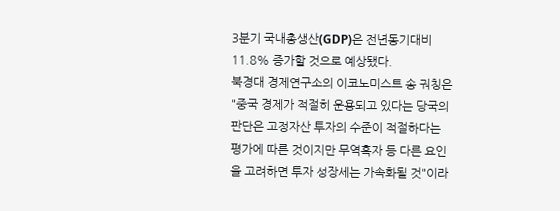3분기 국내총생산(GDP)은 전년동기대비 11.8% 증가할 것으로 예상됐다.
북경대 경제연구소의 이코노미스트 송 궈칭은 "중국 경제가 적절히 운용되고 있다는 당국의 판단은 고정자산 투자의 수준이 적절하다는 평가에 따른 것이지만 무역흑자 등 다른 요인을 고려하면 투자 성장세는 가속화될 것"이라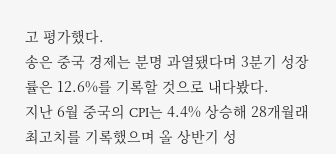고 평가했다.
송은 중국 경제는 분명 과열됐다며 3분기 성장률은 12.6%를 기록할 것으로 내다봤다.
지난 6월 중국의 CPI는 4.4% 상승해 28개월래 최고치를 기록했으며 올 상반기 성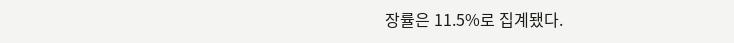장률은 11.5%로 집계됐다.